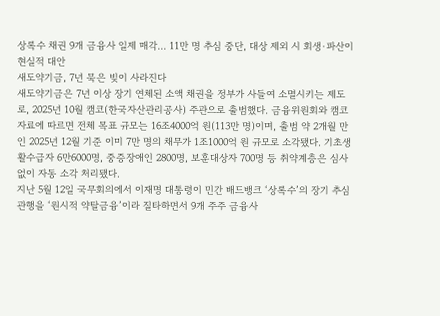상록수 채권 9개 금융사 일제 매각… 11만 명 추심 중단, 대상 제외 시 회생·파산이 현실적 대안
새도약기금, 7년 묵은 빚이 사라진다
새도약기금은 7년 이상 장기 연체된 소액 채권을 정부가 사들여 소멸시키는 제도로, 2025년 10월 캠코(한국자산관리공사) 주관으로 출범했다. 금융위원회와 캠코 자료에 따르면 전체 목표 규모는 16조4000억 원(113만 명)이며, 출범 약 2개월 만인 2025년 12월 기준 이미 7만 명의 채무가 1조1000억 원 규모로 소각됐다. 기초생활수급자 6만6000명, 중증장애인 2800명, 보훈대상자 700명 등 취약계층은 심사 없이 자동 소각 처리됐다.
지난 5월 12일 국무회의에서 이재명 대통령이 민간 배드뱅크 ‘상록수’의 장기 추심 관행을 ‘원시적 약탈금융’이라 질타하면서 9개 주주 금융사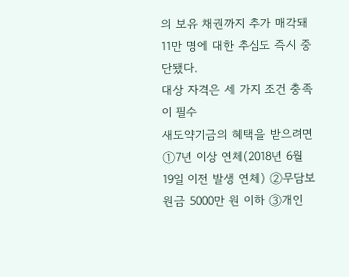의 보유 채권까지 추가 매각돼 11만 명에 대한 추심도 즉시 중단됐다.
대상 자격은 세 가지 조건 충족이 필수
새도약기금의 혜택을 받으려면 ①7년 이상 연체(2018년 6월 19일 이전 발생 연체) ②무담보 원금 5000만 원 이하 ③개인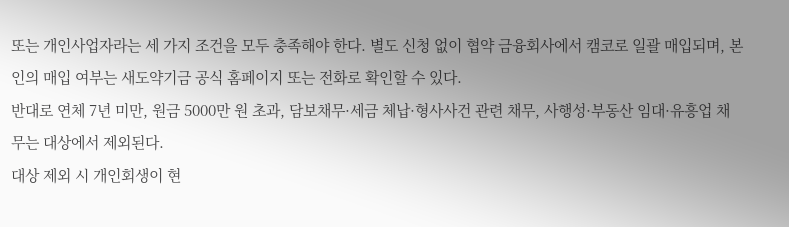또는 개인사업자라는 세 가지 조건을 모두 충족해야 한다. 별도 신청 없이 협약 금융회사에서 캠코로 일괄 매입되며, 본인의 매입 여부는 새도약기금 공식 홈페이지 또는 전화로 확인할 수 있다.
반대로 연체 7년 미만, 원금 5000만 원 초과, 담보채무·세금 체납·형사사건 관련 채무, 사행성·부동산 임대·유흥업 채무는 대상에서 제외된다.
대상 제외 시 개인회생이 현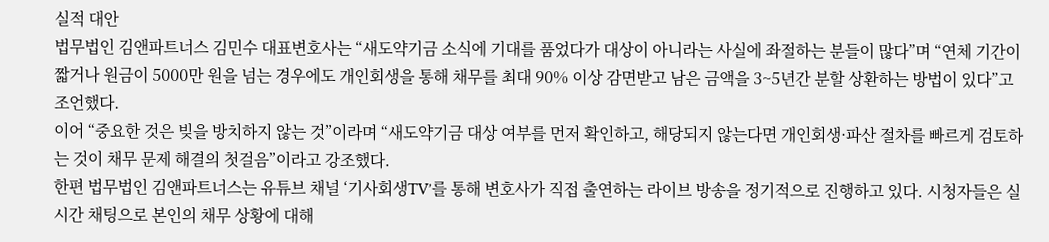실적 대안
법무법인 김앤파트너스 김민수 대표변호사는 “새도약기금 소식에 기대를 품었다가 대상이 아니라는 사실에 좌절하는 분들이 많다”며 “연체 기간이 짧거나 원금이 5000만 원을 넘는 경우에도 개인회생을 통해 채무를 최대 90% 이상 감면받고 남은 금액을 3~5년간 분할 상환하는 방법이 있다”고 조언했다.
이어 “중요한 것은 빚을 방치하지 않는 것”이라며 “새도약기금 대상 여부를 먼저 확인하고, 해당되지 않는다면 개인회생·파산 절차를 빠르게 검토하는 것이 채무 문제 해결의 첫걸음”이라고 강조했다.
한편 법무법인 김앤파트너스는 유튜브 채널 ‘기사회생TV’를 통해 변호사가 직접 출연하는 라이브 방송을 정기적으로 진행하고 있다. 시청자들은 실시간 채팅으로 본인의 채무 상황에 대해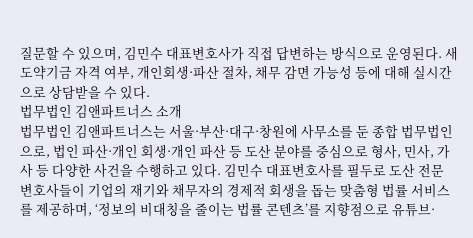질문할 수 있으며, 김민수 대표변호사가 직접 답변하는 방식으로 운영된다. 새도약기금 자격 여부, 개인회생·파산 절차, 채무 감면 가능성 등에 대해 실시간으로 상담받을 수 있다.
법무법인 김앤파트너스 소개
법무법인 김앤파트너스는 서울·부산·대구·창원에 사무소를 둔 종합 법무법인으로, 법인 파산·개인 회생·개인 파산 등 도산 분야를 중심으로 형사, 민사, 가사 등 다양한 사건을 수행하고 있다. 김민수 대표변호사를 필두로 도산 전문 변호사들이 기업의 재기와 채무자의 경제적 회생을 돕는 맞춤형 법률 서비스를 제공하며, ‘정보의 비대칭을 줄이는 법률 콘텐츠’를 지향점으로 유튜브·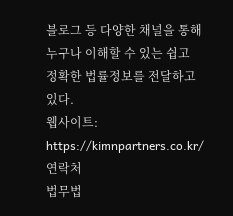블로그 등 다양한 채널을 통해 누구나 이해할 수 있는 쉽고 정확한 법률정보를 전달하고 있다.
웹사이트: https://kimnpartners.co.kr/
연락처
법무법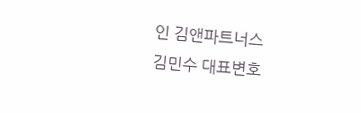인 김앤파트너스
김민수 대표변호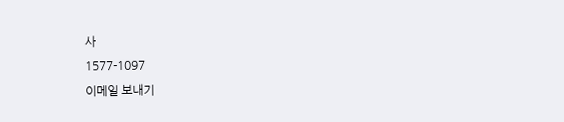사
1577-1097
이메일 보내기